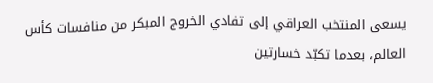يسعى المنتخب العراقي إلى تفادي الخروج المبكر من منافسات كأس العالم، بعدما تكبّد خسارتين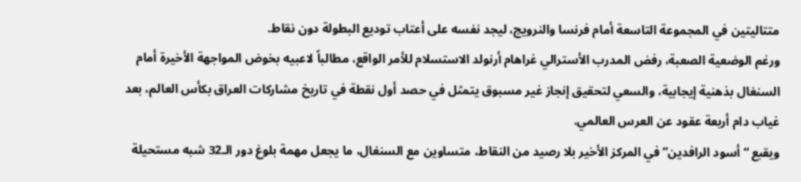متتاليتين في المجموعة التاسعة أمام فرنسا والنرويج، ليجد نفسه على أعتاب توديع البطولة دون نقاط.
ورغم الوضعية الصعبة، رفض المدرب الأسترالي غراهام أرنولد الاستسلام للأمر الواقع، مطالباً لاعبيه بخوض المواجهة الأخيرة أمام السنغال بذهنية إيجابية، والسعي لتحقيق إنجاز غير مسبوق يتمثل في حصد أول نقطة في تاريخ مشاركات العراق بكأس العالم، بعد غياب دام أربعة عقود عن العرس العالمي.
ويقبع “أسود الرافدين” في المركز الأخير بلا رصيد من النقاط، متساوين مع السنغال، ما يجعل مهمة بلوغ دور الـ32 شبه مستحيلة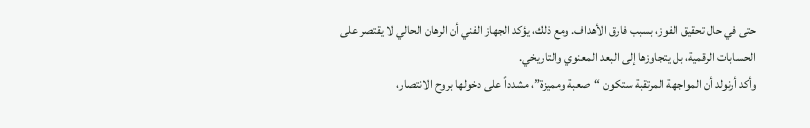حتى في حال تحقيق الفوز، بسبب فارق الأهداف. ومع ذلك، يؤكد الجهاز الفني أن الرهان الحالي لا يقتصر على الحسابات الرقمية، بل يتجاوزها إلى البعد المعنوي والتاريخي.
وأكد أرنولد أن المواجهة المرتقبة ستكون “صعبة ومميزة”، مشدداً على دخولها بروح الانتصار،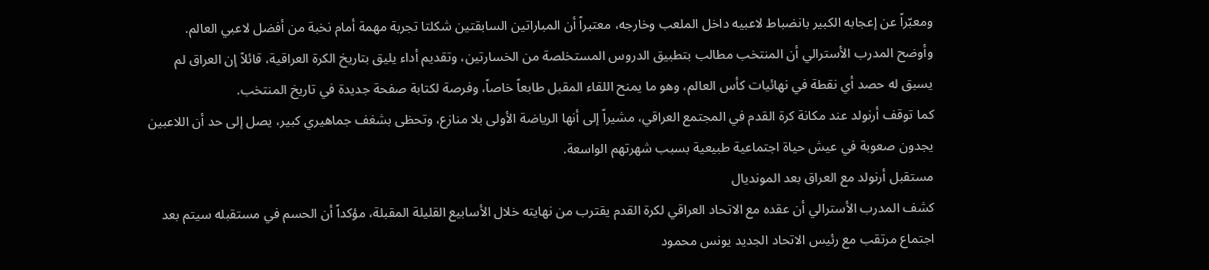ومعبّراً عن إعجابه الكبير بانضباط لاعبيه داخل الملعب وخارجه، معتبراً أن المباراتين السابقتين شكلتا تجربة مهمة أمام نخبة من أفضل لاعبي العالم.
وأوضح المدرب الأسترالي أن المنتخب مطالب بتطبيق الدروس المستخلصة من الخسارتين، وتقديم أداء يليق بتاريخ الكرة العراقية، قائلاً إن العراق لم يسبق له حصد أي نقطة في نهائيات كأس العالم، وهو ما يمنح اللقاء المقبل طابعاً خاصاً، وفرصة لكتابة صفحة جديدة في تاريخ المنتخب.
كما توقف أرنولد عند مكانة كرة القدم في المجتمع العراقي، مشيراً إلى أنها الرياضة الأولى بلا منازع، وتحظى بشغف جماهيري كبير، يصل إلى حد أن اللاعبين يجدون صعوبة في عيش حياة اجتماعية طبيعية بسبب شهرتهم الواسعة.
مستقبل أرنولد مع العراق بعد المونديال
كشف المدرب الأسترالي أن عقده مع الاتحاد العراقي لكرة القدم يقترب من نهايته خلال الأسابيع القليلة المقبلة، مؤكداً أن الحسم في مستقبله سيتم بعد اجتماع مرتقب مع رئيس الاتحاد الجديد يونس محمود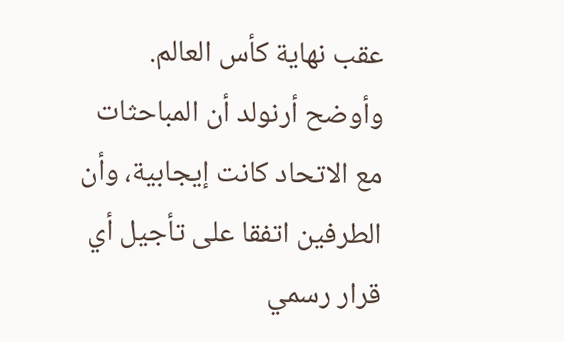عقب نهاية كأس العالم.
وأوضح أرنولد أن المباحثات مع الاتحاد كانت إيجابية، وأن الطرفين اتفقا على تأجيل أي قرار رسمي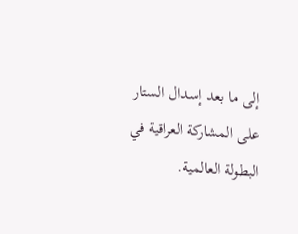إلى ما بعد إسدال الستار على المشاركة العراقية في البطولة العالمية.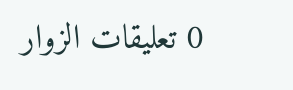0 تعليقات الزوار